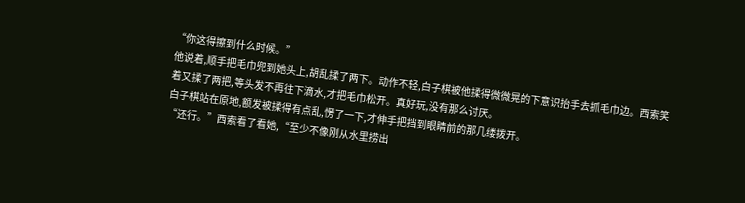“你这得擦到什么时候。”
他说着,顺手把毛巾兜到她头上,胡乱揉了两下。动作不轻,白子棋被他揉得微微晃的下意识抬手去抓毛巾边。西索笑着又揉了两把,等头发不再往下滴水,才把毛巾松开。真好玩,没有那么讨厌。
白子棋站在原地,额发被揉得有点乱,愣了一下,才伸手把挡到眼睛前的那几缕拨开。
“还行。”西索看了看她,“至少不像刚从水里捞出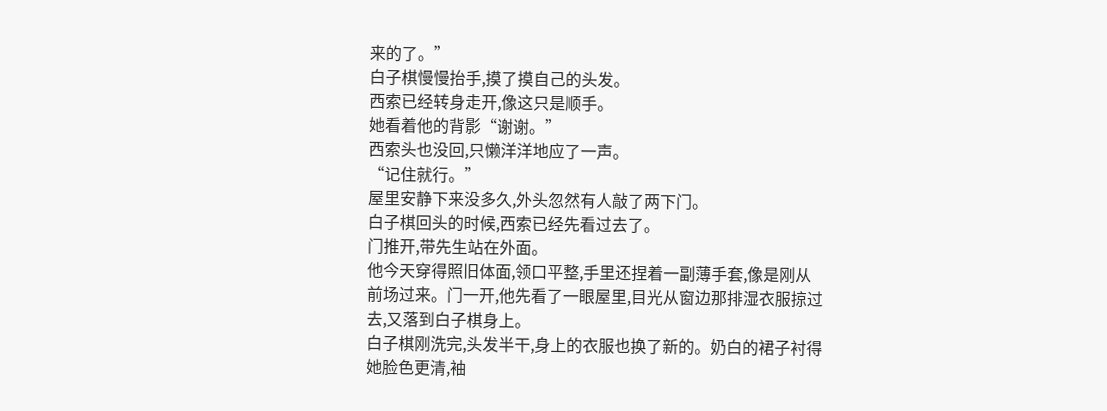来的了。”
白子棋慢慢抬手,摸了摸自己的头发。
西索已经转身走开,像这只是顺手。
她看着他的背影“谢谢。”
西索头也没回,只懒洋洋地应了一声。
“记住就行。”
屋里安静下来没多久,外头忽然有人敲了两下门。
白子棋回头的时候,西索已经先看过去了。
门推开,带先生站在外面。
他今天穿得照旧体面,领口平整,手里还捏着一副薄手套,像是刚从前场过来。门一开,他先看了一眼屋里,目光从窗边那排湿衣服掠过去,又落到白子棋身上。
白子棋刚洗完,头发半干,身上的衣服也换了新的。奶白的裙子衬得她脸色更清,袖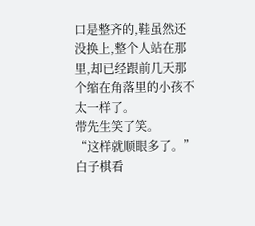口是整齐的,鞋虽然还没换上,整个人站在那里,却已经跟前几天那个缩在角落里的小孩不太一样了。
带先生笑了笑。
“这样就顺眼多了。”
白子棋看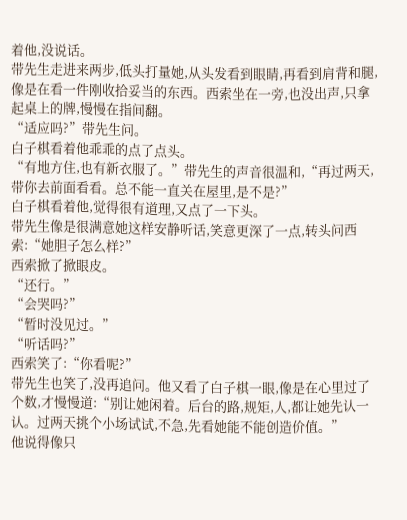着他,没说话。
带先生走进来两步,低头打量她,从头发看到眼睛,再看到肩背和腿,像是在看一件刚收拾妥当的东西。西索坐在一旁,也没出声,只拿起桌上的牌,慢慢在指间翻。
“适应吗?”带先生问。
白子棋看着他乖乖的点了点头。
“有地方住,也有新衣服了。”带先生的声音很温和,“再过两天,带你去前面看看。总不能一直关在屋里,是不是?”
白子棋看着他,觉得很有道理,又点了一下头。
带先生像是很满意她这样安静听话,笑意更深了一点,转头问西索:“她胆子怎么样?”
西索掀了掀眼皮。
“还行。”
“会哭吗?”
“暂时没见过。”
“听话吗?”
西索笑了:“你看呢?”
带先生也笑了,没再追问。他又看了白子棋一眼,像是在心里过了个数,才慢慢道:“别让她闲着。后台的路,规矩,人,都让她先认一认。过两天挑个小场试试,不急,先看她能不能创造价值。”
他说得像只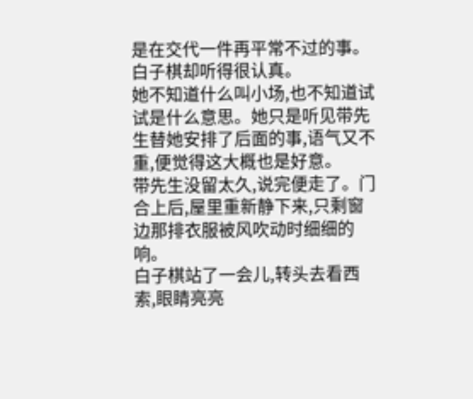是在交代一件再平常不过的事。
白子棋却听得很认真。
她不知道什么叫小场,也不知道试试是什么意思。她只是听见带先生替她安排了后面的事,语气又不重,便觉得这大概也是好意。
带先生没留太久,说完便走了。门合上后,屋里重新静下来,只剩窗边那排衣服被风吹动时细细的响。
白子棋站了一会儿,转头去看西索,眼睛亮亮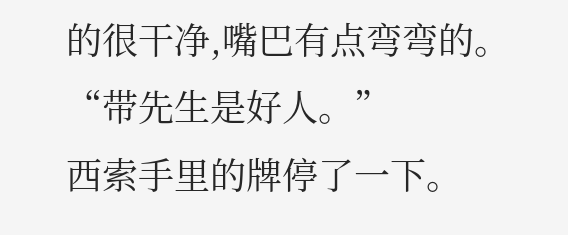的很干净,嘴巴有点弯弯的。
“带先生是好人。”
西索手里的牌停了一下。